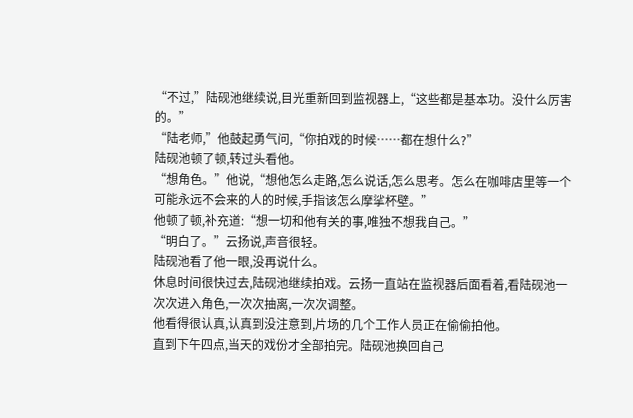“不过,”陆砚池继续说,目光重新回到监视器上,“这些都是基本功。没什么厉害的。”
“陆老师,”他鼓起勇气问,“你拍戏的时候……都在想什么?”
陆砚池顿了顿,转过头看他。
“想角色。”他说,“想他怎么走路,怎么说话,怎么思考。怎么在咖啡店里等一个可能永远不会来的人的时候,手指该怎么摩挲杯壁。”
他顿了顿,补充道:“想一切和他有关的事,唯独不想我自己。”
“明白了。”云扬说,声音很轻。
陆砚池看了他一眼,没再说什么。
休息时间很快过去,陆砚池继续拍戏。云扬一直站在监视器后面看着,看陆砚池一次次进入角色,一次次抽离,一次次调整。
他看得很认真,认真到没注意到,片场的几个工作人员正在偷偷拍他。
直到下午四点,当天的戏份才全部拍完。陆砚池换回自己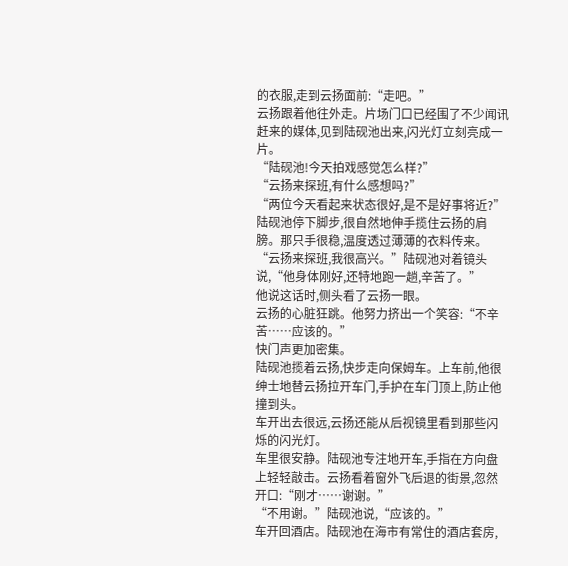的衣服,走到云扬面前:“走吧。”
云扬跟着他往外走。片场门口已经围了不少闻讯赶来的媒体,见到陆砚池出来,闪光灯立刻亮成一片。
“陆砚池!今天拍戏感觉怎么样?”
“云扬来探班,有什么感想吗?”
“两位今天看起来状态很好,是不是好事将近?”
陆砚池停下脚步,很自然地伸手揽住云扬的肩膀。那只手很稳,温度透过薄薄的衣料传来。
“云扬来探班,我很高兴。”陆砚池对着镜头说,“他身体刚好,还特地跑一趟,辛苦了。”
他说这话时,侧头看了云扬一眼。
云扬的心脏狂跳。他努力挤出一个笑容:“不辛苦……应该的。”
快门声更加密集。
陆砚池揽着云扬,快步走向保姆车。上车前,他很绅士地替云扬拉开车门,手护在车门顶上,防止他撞到头。
车开出去很远,云扬还能从后视镜里看到那些闪烁的闪光灯。
车里很安静。陆砚池专注地开车,手指在方向盘上轻轻敲击。云扬看着窗外飞后退的街景,忽然开口:“刚才……谢谢。”
“不用谢。”陆砚池说,“应该的。”
车开回酒店。陆砚池在海市有常住的酒店套房,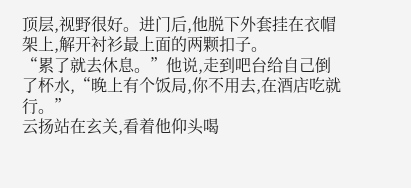顶层,视野很好。进门后,他脱下外套挂在衣帽架上,解开衬衫最上面的两颗扣子。
“累了就去休息。”他说,走到吧台给自己倒了杯水,“晚上有个饭局,你不用去,在酒店吃就行。”
云扬站在玄关,看着他仰头喝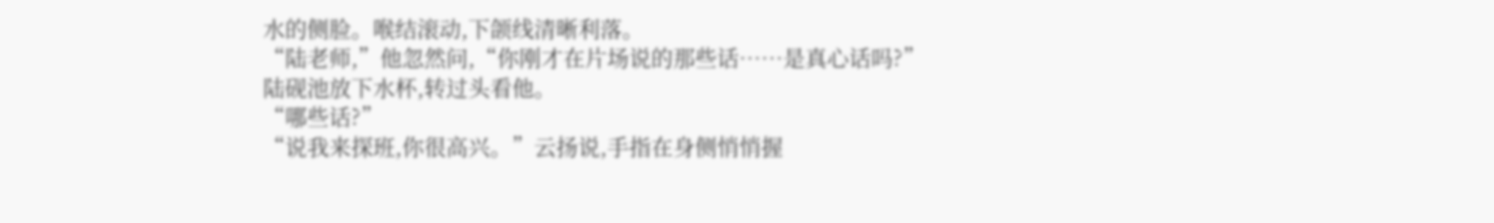水的侧脸。喉结滚动,下颌线清晰利落。
“陆老师,”他忽然问,“你刚才在片场说的那些话……是真心话吗?”
陆砚池放下水杯,转过头看他。
“哪些话?”
“说我来探班,你很高兴。”云扬说,手指在身侧悄悄握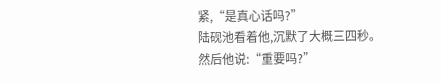紧,“是真心话吗?”
陆砚池看着他,沉默了大概三四秒。
然后他说:“重要吗?”